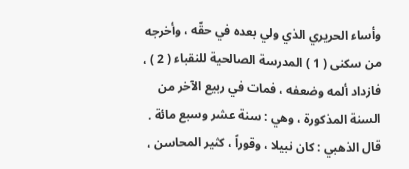وأساء الحريري الذي ولي بعده في حقّه ، وأخرجه من سكنى ( 1 ) المدرسة الصالحية للنقباء ( 2 ) ، فازداد ألمه وضعفه ، فمات في ربيع الآخر من السنة المذكورة ، وهي : سنة عشر وسبع مائة .
قال الذهبي : كان نبيلا ، وقوراً ، كثير المحاسن ،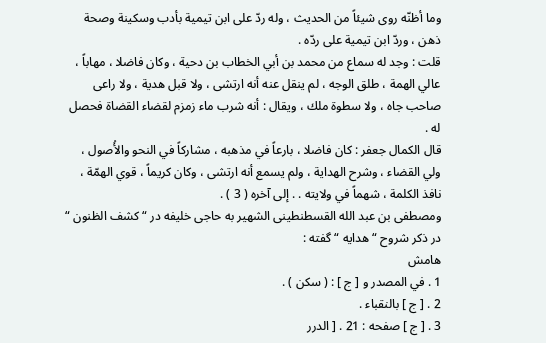وما أظنّه روى شيئاً من الحديث ، وله ردّ على ابن تيمية بأدب وسكينة وصحة ذهن ، وردّ ابن تيمية على ردّه .
قلت : وجد له سماع من محمد بن أبي الخطاب بن دحية ، وكان فاضلا ، مهاباً ، عالي الهمة ، طلق الوجه ، لم ينقل عنه أنه ارتشى ، ولا قبل هدية ، ولا راعى صاحب جاه ، ولا سطوة ملك ، ويقال : أنه شرب ماء زمزم لقضاء القضاة فحصل له .
قال الكمال جعفر : كان فاضلا ، بارعاً في مذهبه ، مشاركاً في النحو والأُصول ، ولي القضاء ، وشرح الهداية ، ولم يسمع أنه ارتشى ، وكان كريماً ، قوي الهمّة ، نافذ الكلمة ، شهماً في ولايته . . إلى آخره ( 3 ) .
ومصطفى بن عبد الله القسطنطينى الشهير به حاجى خليفه در “ كشف الظنون “ در ذكر شروح “ هدايه “ گفته :
هامش
1 . في المصدر و [ ج ] : ( سكن ) .
2 . [ ج ] بالنقباء .
3 . [ ج ] صفحه : 21 . [ الدرر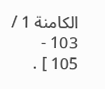الكامنة 1 / 103 - 105 ] .